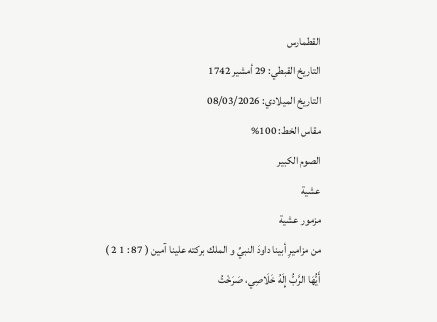القطمارس
التاريخ القبطي: 29 أمشير 1742
التاريخ الميلادي: 08/03/2026
مقاس الخط: 100%
الصوم الكبير
عشية
مزمور عشية
من مزاميرِ أبينا داودَ النبيِّ و الملك بركته علينا آمين ( 87 : 1 2 )
أَيُّهَا الرَّبُّ إِلَهُ خَلَاصِي، صَرَخْتُ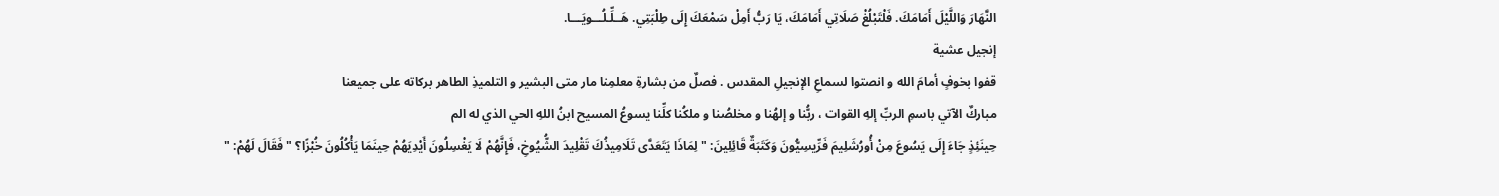النَّهَارَ وَاللَّيْلَ أَمَامَكَ. فَلْتَبْلُغْ صَلَاتِي أَمَامَكَ، يَا رَبُّ أَمِلْ سَمْعَكَ إِلَى طِلْبَتِي. هَــلِّـلُـــويَـــا.
إنجيل عشية
قفوا بخوفٍ أمامَ الله و انصتوا لسماعِ الإنجيلِ المقدس . فصلٌ من بشارةِ معلمِنا مار متى البشير و التلميذِ الطاهر بركاته على جميعنا
مباركٌ الآتي باسمِ الربِّ إلهِ القوات ، ربُّنا و إلهُنا و مخلصُنا و ملكُنا كلِّنا يسوعُ المسيح ابنُ اللهِ الحي الذي له الم
حِينَئِذٍ جَاءَ إِلَى يَسُوعَ مِنْ أُورُشَلِيمَ فَرِّيسِيُّونَ وَكَتَبَةٌ قَائِلِينَ: " لِمَاذَا يَتَعَدَّى تَلَامِيذُكَ تَقْلِيدَ الشُّيُوخِ، فَإِنَّهُمْ لَا يَغْسِلُونَ أَيْدِيَهُمْ حِينَمَا يَأْكُلُونَ خُبْزًا؟ " فَقَالَ لَهُمْ: "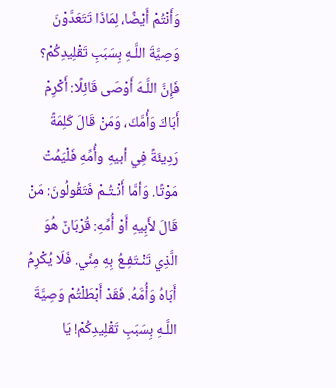وَأَنْتُمْ أَيْضًا، لِمَاذَا تَتَعَدَّوْنَ وَصِيَّةَ اللَّـهِ بِسَبَبِ تَقْلِيدِكُمْ؟ فَإِنَّ اللَّـهَ أَوْصَى قَائِلًا: أَكْرِمْ أَبَاكَ وَأُمَّكَ، وَمَنْ قَالَ كَلِمَةً رَدِيئَةً فِي أبيهِ وأُمِّهِ فَلْيَمُتْ مَوْتًا. وَأمَّا أَنْـتُـمْ فَتَقُولُونَ: مَنْ قَالَ لأَبِيهِ أَوْ أُمِّهِ: قُرْبَانٌ هُوَ الَّذِي تَنْـتَفِـعُ بِهِ مِنِّي. فَلَا يُكْرِمُ أَبَاهُ وَأُمَّهُ. فَقَدْ أَبْطَلْتُمْ وَصِيَّةَ اللَّـهِ بِسَبَبِ تَقْلِيدِكُمْ! يَا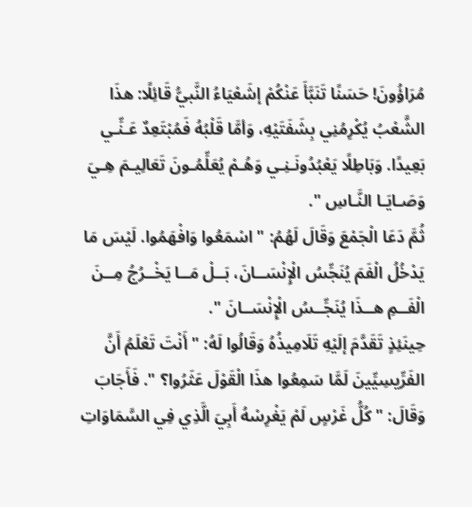مُرَاؤُونَ! حَسَنًا تَنَبَّأَ عَنْكُمْ إشَعْيَاءُ النَّبيُّ قَائِلًا: هذَا الشَّعْبُ يُكْرِمُنِي بِشَفَتَيْهِ، وَأمَّا قَلْبُهُ فَمُبْتَعِدٌ عَـنِّـي بَعِيدًا. وَبَاطِلًا يَعْبُدُونَـنِـي وَهُـمْ يُعَلِّمُـونَ تَعَالِيـمَ هِـيَ وَصَـايَـا النَّـاسِ ".
ثُمَّ دَعَا الْجَمْعَ وَقَالَ لَهُمُ: " اسْمَعُوا وَافْهَمُوا. لَيْسَ مَا يَدْخُلُ الْفَمَ يُنَجِّسُ الْإِنْسَــانَ، بَــلْ مَــا يَخْــرُجُ مِــنَ الْفَــمِ هــذَا يُنَجِّــسُ الْإِنْسَــانَ ".
حِينَئِذٍ تَقَدَّمَ إلَيْهِ تَلَامِيذُهُ وَقَالُوا لَهُ: " أَنْتَ تَعْلَمُ أَنَّ الفَرِّيسِيِّينَ لَمَّا سَمِعُوا هذَا الْقَوْلَ عَثَرُوا؟ ". فَأَجَابَ وَقَالَ: " كُلُّ غَرْسٍ لَمْ يَغْرِسْهُ أَبِيَ الَّذِي فِي السَّمَاوَاتِ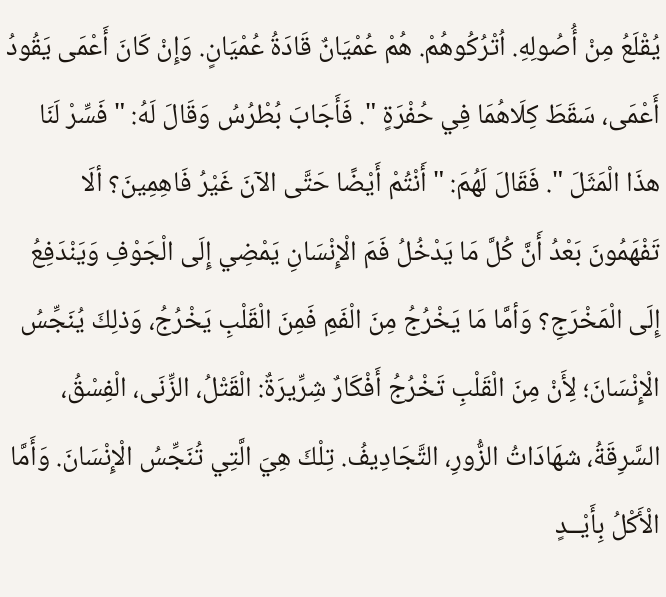يُقْلَعُ مِنْ أُصُولِهِ. اُتْرُكُوهُمْ. هُمْ عُمْيَانٌ قَادَةُ عُمْيَانٍ. وَإِنْ كَانَ أَعْمَى يَقُودُ أَعْمَى، سَقَطَ كِلَاهُمَا فِي حُفْرَةٍ ". فَأَجَابَ بُطْرُسُ وَقَالَ لَهُ: " فَسِّرْ لَنَا هذَا الْمَثَلَ ". فَقَالَ لَهُمَ: " أَنْتُمْ أَيْضًا حَتَّى الآنَ غَيْرُ فَاهِمِينَ؟ ألَا تَفْهَمُونَ بَعْدُ أَنَّ كُلَّ مَا يَدْخُلُ فَمَ الْإِنْسَانِ يَمْضِي إِلَى الْجَوْفِ وَيَنْدَفِعُ إِلَى الْمَخْرَجِ؟ وَأمَّا مَا يَخْرُجُ مِنَ الْفَمِ فَمِنَ الْقَلْبِ يَخْرُجُ، وَذلِكَ يُنَجِّسُ الْإِنْسَانَ؛ لِأَنْ مِنَ الْقَلْبِ تَخْرُجُ أَفْكَارٌ شِرِّيرَةٌ: الْقَتْلُ، الزِّنَى، الْفِسْقُ، السَّرِقَةُ، شهَادَاتُ الزُّورِ، التَّجَادِيفُ. تِلْكَ هِيَ الَّتِي تُنَجِّسُ الْإِنْسَانَ. وَأَمَّا الْأَكْلُ بِأَيْــدٍ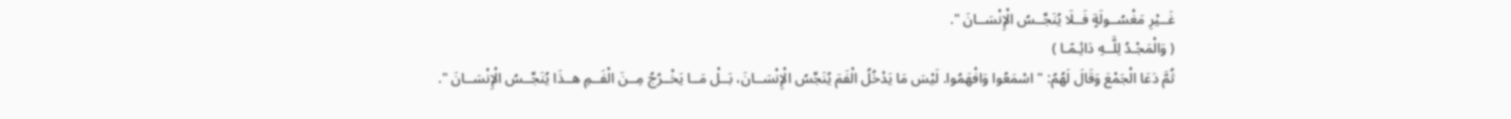غَــيْرِ مَغْسُــولَةٍ فَــلَا يُنَجِّــسُ الْإِنْسَــانَ ".
( وَالْمَجْـدُ لِلَّــهِ دَائِـمًـا )
ثُمَّ دَعَا الْجَمْعَ وَقَالَ لَهُمُ: " اسْمَعُوا وَافْهَمُوا. لَيْسَ مَا يَدْخُلُ الْفَمَ يُنَجِّسُ الْإِنْسَــانَ، بَــلْ مَــا يَخْــرُجُ مِــنَ الْفَــمِ هــذَا يُنَجِّــسُ الْإِنْسَــانَ ".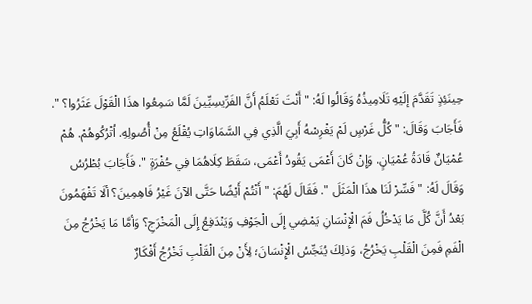حِينَئِذٍ تَقَدَّمَ إلَيْهِ تَلَامِيذُهُ وَقَالُوا لَهُ: " أَنْتَ تَعْلَمُ أَنَّ الفَرِّيسِيِّينَ لَمَّا سَمِعُوا هذَا الْقَوْلَ عَثَرُوا؟ ". فَأَجَابَ وَقَالَ: " كُلُّ غَرْسٍ لَمْ يَغْرِسْهُ أَبِيَ الَّذِي فِي السَّمَاوَاتِ يُقْلَعُ مِنْ أُصُولِهِ. اُتْرُكُوهُمْ. هُمْ عُمْيَانٌ قَادَةُ عُمْيَانٍ. وَإِنْ كَانَ أَعْمَى يَقُودُ أَعْمَى، سَقَطَ كِلَاهُمَا فِي حُفْرَةٍ ". فَأَجَابَ بُطْرُسُ وَقَالَ لَهُ: " فَسِّرْ لَنَا هذَا الْمَثَلَ ". فَقَالَ لَهُمَ: " أَنْتُمْ أَيْضًا حَتَّى الآنَ غَيْرُ فَاهِمِينَ؟ ألَا تَفْهَمُونَ بَعْدُ أَنَّ كُلَّ مَا يَدْخُلُ فَمَ الْإِنْسَانِ يَمْضِي إِلَى الْجَوْفِ وَيَنْدَفِعُ إِلَى الْمَخْرَجِ؟ وَأمَّا مَا يَخْرُجُ مِنَ الْفَمِ فَمِنَ الْقَلْبِ يَخْرُجُ، وَذلِكَ يُنَجِّسُ الْإِنْسَانَ؛ لِأَنْ مِنَ الْقَلْبِ تَخْرُجُ أَفْكَارٌ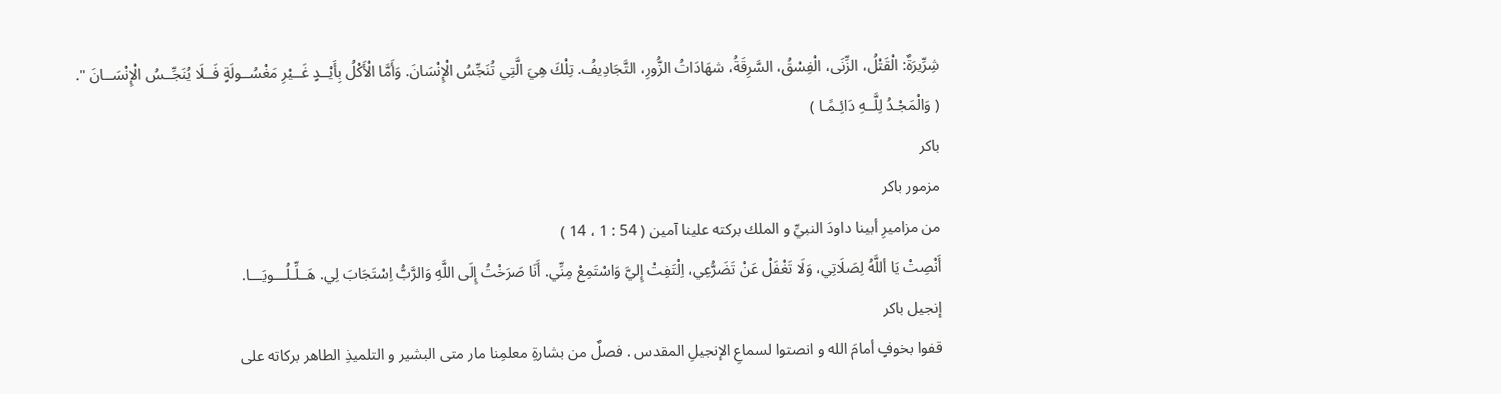شِرِّيرَةٌ: الْقَتْلُ، الزِّنَى، الْفِسْقُ، السَّرِقَةُ، شهَادَاتُ الزُّورِ، التَّجَادِيفُ. تِلْكَ هِيَ الَّتِي تُنَجِّسُ الْإِنْسَانَ. وَأَمَّا الْأَكْلُ بِأَيْــدٍ غَــيْرِ مَغْسُــولَةٍ فَــلَا يُنَجِّــسُ الْإِنْسَــانَ ".
( وَالْمَجْـدُ لِلَّــهِ دَائِـمًـا )
باكر
مزمور باكر
من مزاميرِ أبينا داودَ النبيِّ و الملك بركته علينا آمين ( 54 : 1 ، 14 )
أَنْصِتْ يَا أللَّهُ لِصَلَاتِي، وَلَا تَغْفَلْ عَنْ تَضَرُّعِي، اِلْتَفِتْ إِليَّ وَاسْتَمِعْ مِنِّي. أَنَا صَرَخْتُ إِلَى اللَّهِ وَالرَّبُّ اِسْتَجَابَ لِي. هَــلِّـلُـــويَـــا.
إنجيل باكر
قفوا بخوفٍ أمامَ الله و انصتوا لسماعِ الإنجيلِ المقدس . فصلٌ من بشارةِ معلمِنا مار متى البشير و التلميذِ الطاهر بركاته على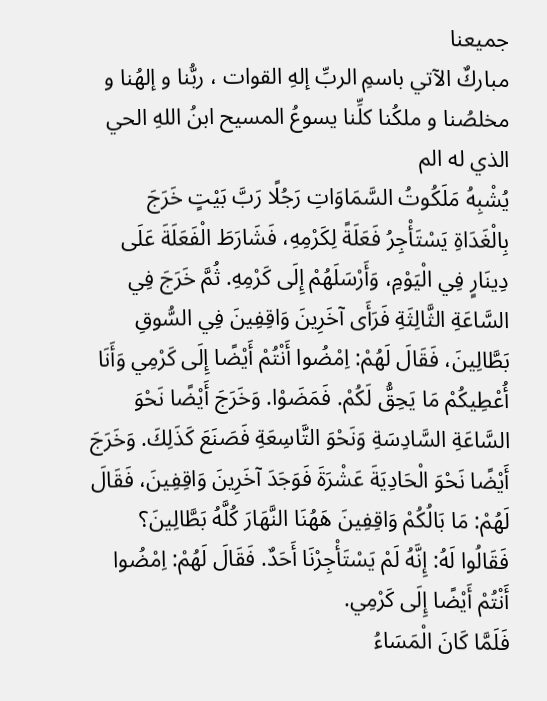جميعنا
مباركٌ الآتي باسمِ الربِّ إلهِ القوات ، ربُّنا و إلهُنا و مخلصُنا و ملكُنا كلِّنا يسوعُ المسيح ابنُ اللهِ الحي الذي له الم
يُشْبِهُ مَلَكُوتُ السَّمَاوَاتِ رَجُلًا رَبَّ بَيْتٍ خَرَجَ بِالْغَدَاةِ يَسْتَأْجِرُ فَعَلَةً لِكَرْمِهِ، فَشَارَطَ الْفَعَلَةَ عَلَى دِينَارٍ فِي الْيَوْمِ، وَأَرْسَلَهُمْ إِلَى كَرْمِهِ. ثُمَّ خَرَجَ فِي السَّاعَةِ الثَّالِثَةِ فَرَأَى آخَرِينَ وَاقِفِينَ فِي السُّوقِ بَطَّالِينَ، فَقَالَ لَهُمْ: اِمْضُوا أَنْتُمْ أَيْضًا إِلَى كَرْمِي وَأَنَا أُعْطِيكُمْ مَا يَحِقُّ لَكُمْ. فَمَضَوْا. وَخَرَجَ أَيْضًا نَحْوَ السَّاعَةِ السَّادِسَةِ وَنَحْوَ التَّاسِعَةِ فَصَنَعَ كَذَلِكَ. وَخَرَجَ أَيْضًا نَحْوَ الْحَادِيَةَ عَشْرَةَ فَوَجَدَ آخَرِينَ وَاقِفِينَ، فَقَالَ لَهُمْ: مَا بَالُكُمْ وَاقِفِينَ هَهُنَا النَّهَارَ كُلَّهُ بَطَّالِينَ؟ فَقَالُوا لَهُ: إِنَّهُ لَمْ يَسْتَأْجِرْنَا أَحَدٌ. فَقَالَ لَهُمْ: اِمْضُوا أَنْتُمْ أَيْضًا إِلَى كَرْمِي.
فَلَمَّا كَانَ الْمَسَاءُ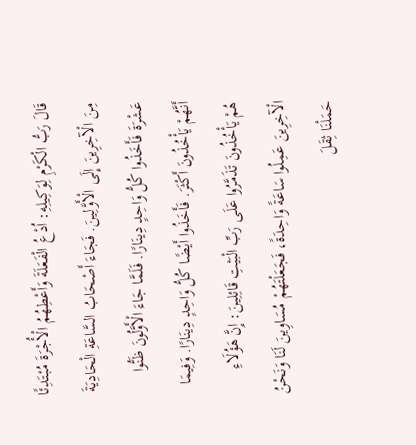قَالَ رَبُّ الْكَرْمِ لِوَكِيلِهِ: اُدْعُ الْفَعَلَةَ وَأَعْطِهُمُ الْأُجْرَةَ مُبْتَدِئًا مِنَ الْآخِرِينَ إِلَى الْأَوَّلِينَ. فَجَاءَ أَصْحَابُ السَّاعَةِ الْحَادِيَةَ عَشْرَةَ فَأَخَذُوا كُلُّ وَاحِدٍ دِينَارًا. فَلَمَّا جَاءَ الْأَوَّلُونَ ظَنُّوا أَنَّهُمْ يَأْخُذُونَ أَكْثَرَ. فَأَخَذُوا أَيْضًا كُلُّ وَاحِدٍ دِينَارًا. وَفِيمَا هُمْ يَأْخُذُونَ تَذَمَّرُوا عَلَى رَبِّ الْبَيْتِ قَائِلِينَ: إِنَّ هَؤُلَاءِ الْآخِرِينَ عَمِلُوا سَاعَةً وَاحِدَةً، فَجَعَلْتَهُمْ مُسَاوِينَ لَنَا وَنَحْنُ حَمَلْنَا ثِقَلَ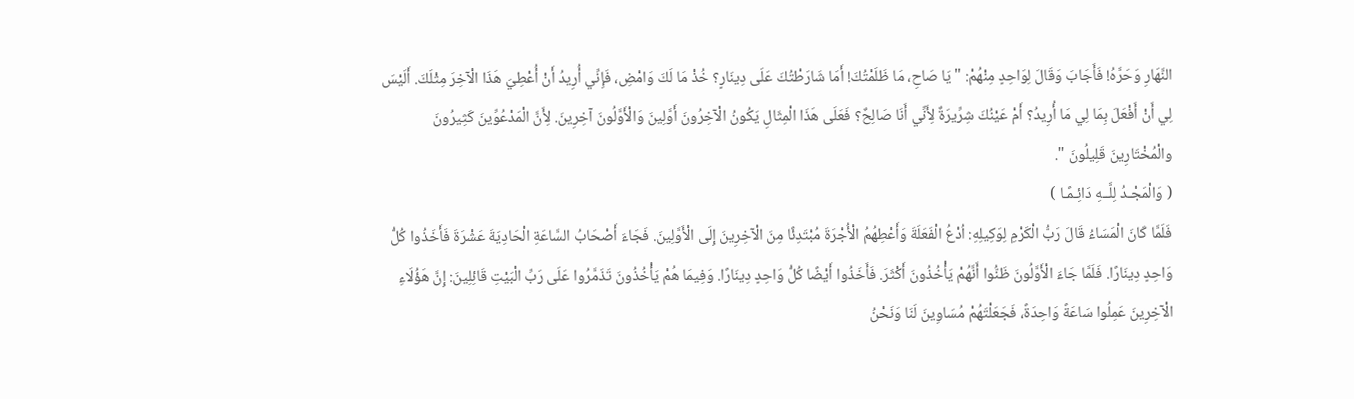النَّهَارِ وَحَرَّهُ! فَأَجَابَ وَقَالَ لِوَاحِدٍ مِنْهُمْ: " يَا صَاحِ، مَا ظَلَمْتُكَ! أَمَا شَارَطْتُكَ عَلَى دِينَارٍ؟ خُذْ مَا لَكَ وَامْضِ، فَإِنِّي أُرِيدُ أَنْ أُعْطِيَ هَذَا الْآخِرَ مِثْلَكَ. أَلَيْسَ لِي أَنْ أَفْعَلَ بِمَا لِي مَا أُرِيدُ؟ أَمْ عَيْنُكَ شِرِّيرَةٌ لِأَنِّي أَنَا صَالِحٌ؟ فَعَلَى هَذَا الْمِثَالِ يَكُونُ الْآخِرُونَ أَوَّلِينَ وَالْأَوَّلُونَ آخِرِينَ. لِأَنَّ الْمَدْعُوِّينَ كَثِيرُونَ والْمُخْتَارِينَ قَلِيلُونَ ".
( وَالْمَجْـدُ لِلَّــهِ دَائِـمًـا )
فَلَمَّا كَانَ الْمَسَاءُ قَالَ رَبُّ الْكَرْمِ لِوَكِيلِهِ: اُدْعُ الْفَعَلَةَ وَأَعْطِهُمُ الْأُجْرَةَ مُبْتَدِئًا مِنَ الْآخِرِينَ إِلَى الْأَوَّلِينَ. فَجَاءَ أَصْحَابُ السَّاعَةِ الْحَادِيَةَ عَشْرَةَ فَأَخَذُوا كُلُّ وَاحِدٍ دِينَارًا. فَلَمَّا جَاءَ الْأَوَّلُونَ ظَنُّوا أَنَّهُمْ يَأْخُذُونَ أَكْثَرَ. فَأَخَذُوا أَيْضًا كُلُّ وَاحِدٍ دِينَارًا. وَفِيمَا هُمْ يَأْخُذُونَ تَذَمَّرُوا عَلَى رَبِّ الْبَيْتِ قَائِلِينَ: إِنَّ هَؤُلَاءِ الْآخِرِينَ عَمِلُوا سَاعَةً وَاحِدَةً، فَجَعَلْتَهُمْ مُسَاوِينَ لَنَا وَنَحْنُ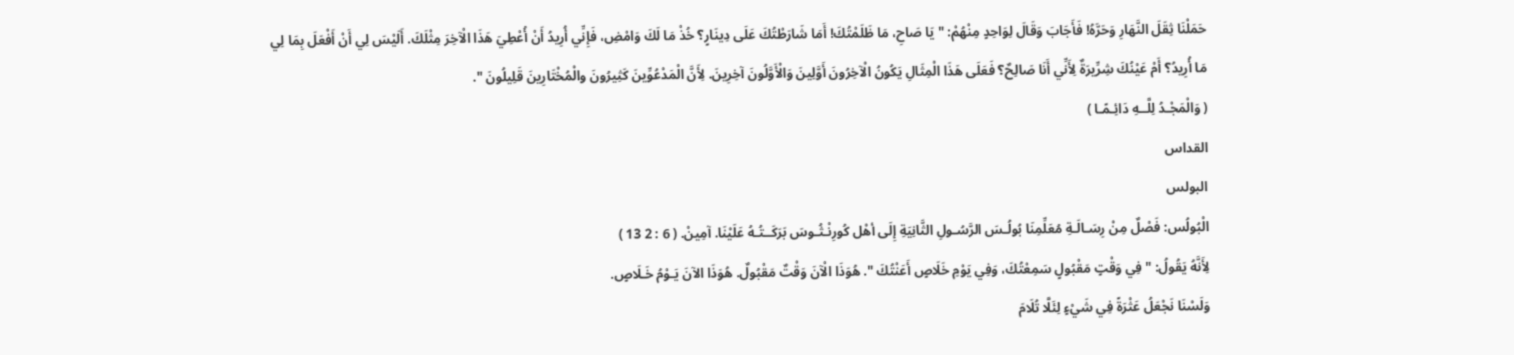حَمَلْنَا ثِقَلَ النَّهَارِ وَحَرَّهُ! فَأَجَابَ وَقَالَ لِوَاحِدٍ مِنْهُمْ: " يَا صَاحِ، مَا ظَلَمْتُكَ! أَمَا شَارَطْتُكَ عَلَى دِينَارٍ؟ خُذْ مَا لَكَ وَامْضِ، فَإِنِّي أُرِيدُ أَنْ أُعْطِيَ هَذَا الْآخِرَ مِثْلَكَ. أَلَيْسَ لِي أَنْ أَفْعَلَ بِمَا لِي مَا أُرِيدُ؟ أَمْ عَيْنُكَ شِرِّيرَةٌ لِأَنِّي أَنَا صَالِحٌ؟ فَعَلَى هَذَا الْمِثَالِ يَكُونُ الْآخِرُونَ أَوَّلِينَ وَالْأَوَّلُونَ آخِرِينَ. لِأَنَّ الْمَدْعُوِّينَ كَثِيرُونَ والْمُخْتَارِينَ قَلِيلُونَ ".
( وَالْمَجْـدُ لِلَّــهِ دَائِـمًـا )
القداس
البولس
الْبُولُس: فَصْلٌ مِنْ رِسَـالَـةِ مُعَلِّمِنَا بُولُـسَ الرَّسُـولِ الثَّانِيَةِ إِلَى أهْل كُورِنْـثُـوسَ بَرَكَــتُـهُ عَلَيْنَا. آمِينْ. ( 6 : 2 13 )
لِأَنَّهُ يَقُولُ: " فِي وَقْتٍ مَقْبُولٍ سَمِعْتُكَ، وَفِي يَوْمِ خَلَاصٍ أَعَنْتُكَ ". هُوَذَا الْآنَ وَقْتٌ مَقْبُولٌ. هُوَذَا الآنَ يَـوْمُ خَـلَاصٍ.
وَلَسْنَا نَجْعَلُ عَثْرَةً فِي شَيْءٍ لِئَلَّا تُلَامَ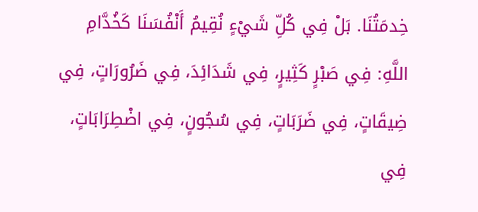خِدمَتُنَا. بَلْ فِي كُلِّ شَيْءٍ نُقِيمُ أَنْفُسَنَا كَخُدَّامِ اللَّهِ: فِي صَبْرٍ كَثِيرٍ، فِي شَدَائِدَ، فِي ضَرُورَاتٍ، فِي ضِيقَاتٍ، فِي ضَرَبَاتٍ، فِي سُجُونٍ، فِي اضْطِرَابَاتٍ، فِي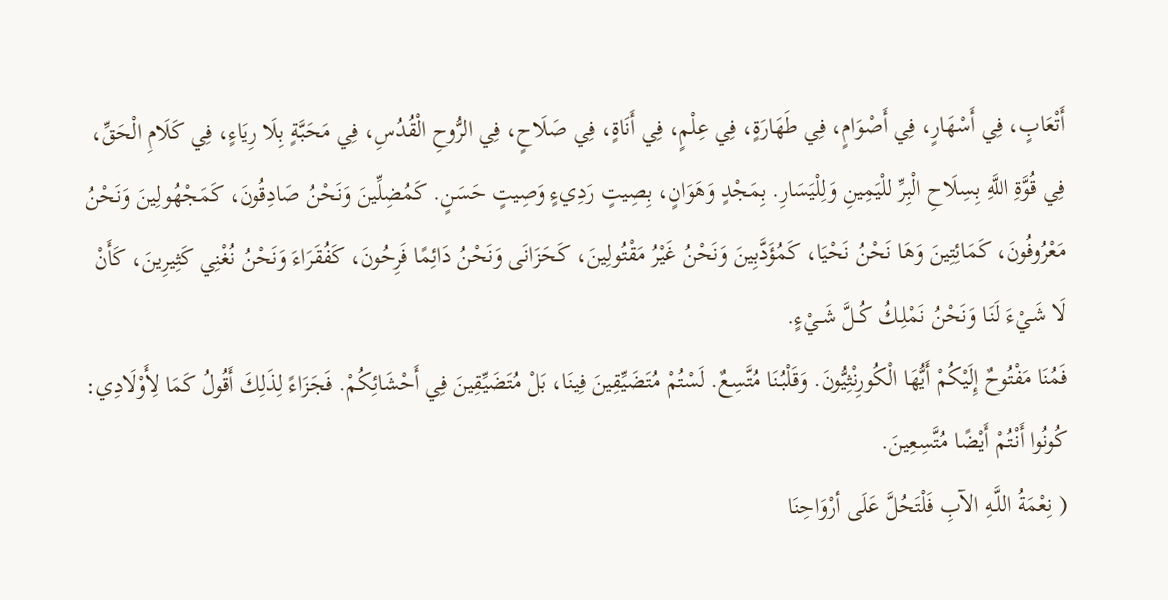أَتْعَابٍ، فِي أَسْهَارٍ، فِي أَصْوَامٍ، فِي طَهَارَةٍ، فِي عِلْمٍ، فِي أَنَاةٍ، فِي صَلَاحٍ، فِي الرُّوحِ الْقُدُسِ، فِي مَحَبَّةٍ بِلَا رِيَاءٍ، فِي كَلَامِ الْحَقِّ، فِي قُوَّةِ اللَّهِ بِسِلَاحِ الْبِرِّ للْيَمِينِ وَلِلْيَسَارِ. بِمَجْدٍ وَهَوَانٍ، بِصِيتٍ رَدِيءٍ وَصِيتٍ حَسَنٍ. كَمُضِلِّينَ وَنَحْنُ صَادِقُونَ، كَمَجْهُولِينَ وَنَحْنُ مَعْرُوفُونَ، كَمَائِتِينَ وَهَا نَحْنُ نَحْيَا، كَمُؤَدَّبِينَ وَنَحْنُ غَيْرُ مَقْتُولِينَ، كَحَزَانَى وَنَحْنُ دَائِمًا فَرِحُونَ، كَفُقَرَاءَ وَنَحْنُ نُغْنِي كَثِيرِينَ، كَأَنْ لَا شَـيْءَ لَنَـا وَنَحْنُ نَمْلِـكُ كُــلَّ شَــيْءٍ.
فَمُنَا مَفْتُوحٌ إِلَيْكُمْ أَيُّهَا الْكُورِنْثِيُّونَ. وَقَلْبُنَا مُتَّسِعٌ. لَسْتُمْ مُتَضَيِّقِينَ فِينَا، بَلْ مُتَضَيِّقِينَ فِي أَحْشَائِكُمْ. فَجَزَاءً لِذَلِكَ أَقُولُ كَمَا لِأَوْلَادِي: كُونُوا أَنْتُمْ أَيْضًا مُتَّسِعِينَ.
( نِعْمَةُ اللَّـهِ الآبِ فَلْتَحُلَّ عَلَى أرْوَاحِنَا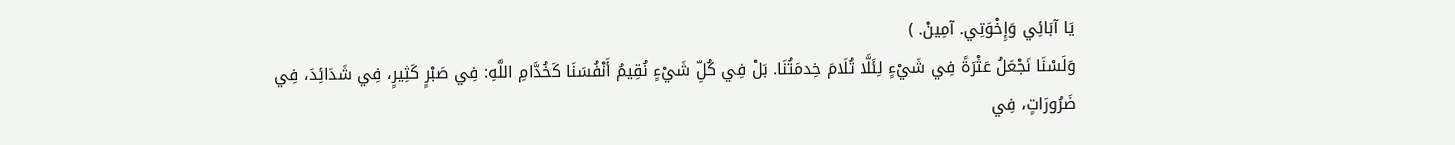يَا آبَائِي وَإِخْوَتِي. آمِينْ. )
وَلَسْنَا نَجْعَلُ عَثْرَةً فِي شَيْءٍ لِئَلَّا تُلَامَ خِدمَتُنَا. بَلْ فِي كُلِّ شَيْءٍ نُقِيمُ أَنْفُسَنَا كَخُدَّامِ اللَّهِ: فِي صَبْرٍ كَثِيرٍ، فِي شَدَائِدَ، فِي ضَرُورَاتٍ، فِي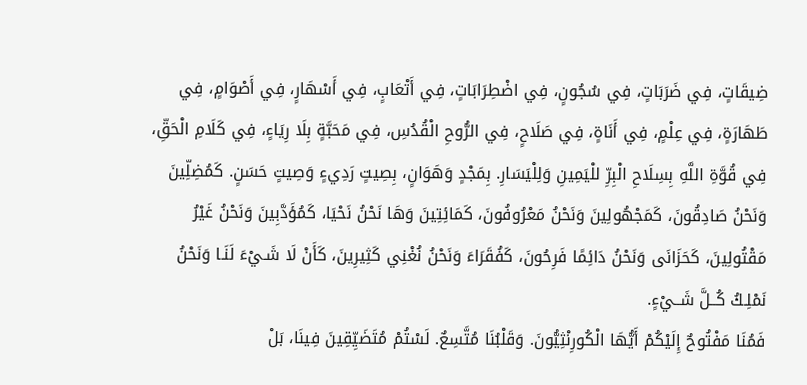ضِيقَاتٍ، فِي ضَرَبَاتٍ، فِي سُجُونٍ، فِي اضْطِرَابَاتٍ، فِي أَتْعَابٍ، فِي أَسْهَارٍ، فِي أَصْوَامٍ، فِي طَهَارَةٍ، فِي عِلْمٍ، فِي أَنَاةٍ، فِي صَلَاحٍ، فِي الرُّوحِ الْقُدُسِ، فِي مَحَبَّةٍ بِلَا رِيَاءٍ، فِي كَلَامِ الْحَقِّ، فِي قُوَّةِ اللَّهِ بِسِلَاحِ الْبِرِّ للْيَمِينِ وَلِلْيَسَارِ. بِمَجْدٍ وَهَوَانٍ، بِصِيتٍ رَدِيءٍ وَصِيتٍ حَسَنٍ. كَمُضِلِّينَ وَنَحْنُ صَادِقُونَ، كَمَجْهُولِينَ وَنَحْنُ مَعْرُوفُونَ، كَمَائِتِينَ وَهَا نَحْنُ نَحْيَا، كَمُؤَدَّبِينَ وَنَحْنُ غَيْرُ مَقْتُولِينَ، كَحَزَانَى وَنَحْنُ دَائِمًا فَرِحُونَ، كَفُقَرَاءَ وَنَحْنُ نُغْنِي كَثِيرِينَ، كَأَنْ لَا شَـيْءَ لَنَـا وَنَحْنُ نَمْلِـكُ كُــلَّ شَــيْءٍ.
فَمُنَا مَفْتُوحٌ إِلَيْكُمْ أَيُّهَا الْكُورِنْثِيُّونَ. وَقَلْبُنَا مُتَّسِعٌ. لَسْتُمْ مُتَضَيِّقِينَ فِينَا، بَلْ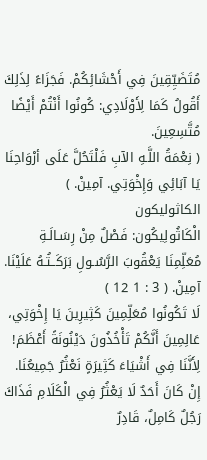مُتَضَيِّقِينَ فِي أَحْشَائِكُمْ. فَجَزَاءً لِذَلِكَ أَقُولُ كَمَا لِأَوْلَادِي: كُونُوا أَنْتُمْ أَيْضًا مُتَّسِعِينَ.
( نِعْمَةُ اللَّـهِ الآبِ فَلْتَحُلَّ عَلَى أرْوَاحِنَا يَا آبَائِي وَإِخْوَتِي. آمِينْ. )
الكاثوليكون
الْكَاثُولِيكُون: فَصْلٌ مِنْ رِسَـالَـةِ مُعَلِّمِنَا يَعْقُوبَ الرَّسُـولِ بَرَكَــتُـهُ عَلَيْنَا. آمِينْ. ( 3 : 1 12 )
لَا تَكُونُوا مُعَلِّمِينَ كَثِيرِينَ يَا إِخْوَتِي، عَالِمِينَ أَنَّكُمْ تَأْخُذُونَ دَيْنُونَةً أَعْظَمَ! لِأَنَّنَا فِي أَشْيَاءَ كَثِيرَةٍ نَعْثُرُ جَمِيعُنَا. إِنْ كَانَ أَحَدٌ لَا يَعْثُرُ فِي الْكَلَامِ فَذَاكَ رَجُلٌ كَامِلٌ، قَادِرٌ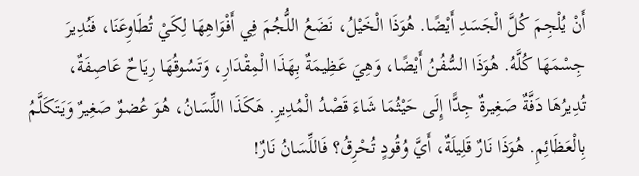أَنْ يُلْجِمَ كُلَّ الْجَسَدِ أَيْضًا. هُوَذَا الْخَيْلُ، نَضَعُ اللُّجُمَ فِي أَفْوَاهِهَا لِكَيْ تُطَاوِعَنَا، فَنُدِيرَ جِسْمَهَا كُلَّهُ. هُوَذَا السُّفُنُ أَيْضًا، وَهِيَ عَظِيمَةٌ بِهَذَا الْمِقْدَارِ، وَتَسُوقُهَا رِيَاحٌ عَاصِفَةٌ، تُدِيرُهَا دَفَّةٌ صَغِيرةٌ جِدًّا إِلَى حَيْثُمَا شَاءَ قَصْدُ الْمُدِيرِ. هَكَذَا اللِّسَانُ، هُوَ عُضوٌ صَغِيرٌ وَيَتَكَلَّمُ بِالْعَظَائِمِ. هُوَذَا نَارٌ قَلِيلَةٌ، أَيَّ وُقُودٍ تُحْرِقُ؟ فَاللِّسَانُ نَارٌ!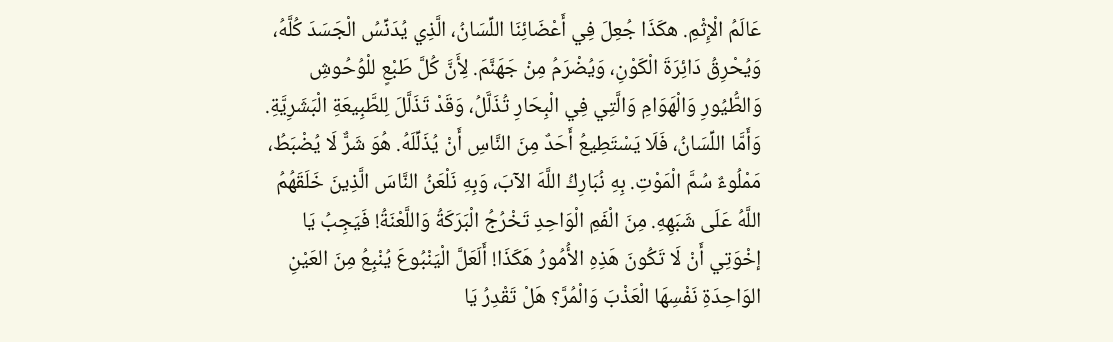عَالَمُ الْإِثْمِ. هكَذَا جُعِلَ فِي أَعْضَائِنَا اللِّسَانُ، الَّذِي يُدَنِّسُ الْجَسَدَ كُلَّهُ، وَيُحْرِقُ دَائِرَةَ الْكَوْنِ، وَيُضْرَمُ مِنْ جَهَنَّمَ. لِأَنَّ كُلَّ طَبْعٍ للْوُحُوشِ وَالطُّيُورِ وَالْهَوَامِ وَالَّتِي فِي الْبِحَارِ تُذَلَّلُ، وَقَدْ تَذَلَّلَ لِلطَّبِيعَةِ الْبَشَرِيَّةِ. وَأَمَّا اللِّسَانُ، فَلَا يَسْتَطِيعُ أَحَدٌ مِنَ النَّاسِ أَنْ يُذَلِّلَهُ. هُوَ شَرٌّ لَا يُضْبَطُ، مَمْلُوءٌ سُمَّ الْمَوْتِ. بِهِ نُبَارِكُ اللَّهَ الآبَ، وَبِهِ نَلْعَنُ النَّاسَ الَّذِينَ خَلَقَهُمُ اللَّهُ عَلَى شَبَهِهِ. مِنَ الْفَمِ الْوَاحِدِ تَخْرُجُ الْبَرَكَةُ وَاللَّعْنَةُ! فَيَجِبُ يَا إخْوَتِي أَنْ لَا تَكُونَ هَذِهِ الأُمُورُ هَكَذَا! أَلَعَلَّ الْيَنْبُوعَ يُنْبِعُ مِنَ العَيْنِ الوَاحِدَةِ نَفْسِهَا الْعَذْبَ وَالْمُرَّ؟ هَلْ تَقْدِرُ يَا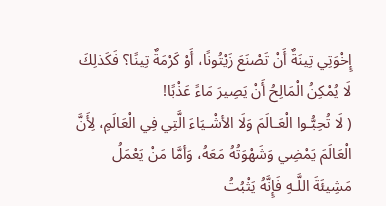إِخْوَتِي تِينَةٌ أَنْ تَصْنَعَ زَيْتُونًا، أَوْ كَرْمَةٌ تِينًا؟ فَكَذلِكَ لَا يُمْكِنُ الْمَالِحُ أَنْ يَصِيرَ مَاءً عَذْبًا!
( لَا تُحِبُّـوا الْعَـالَمَ وَلَا الأشْـيَاءَ الَّتِي فِي الْعَالَمِ، لِأَنَّ الْعَالَمَ يَمْضِي وَشَهْوَتُهُ مَعَهُ، وَأمَّا مَنْ يَعْمَلُ مَشِيئَةَ اللَّـهِ فَإِنَّهُ يَثْبُتُ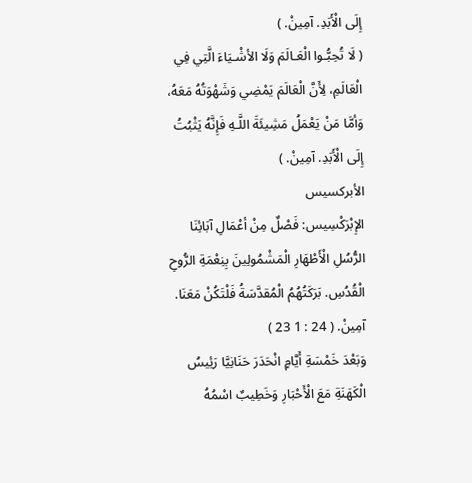إِلَى الْأَبَدِ. آمِينْ. )
( لَا تُحِبُّـوا الْعَـالَمَ وَلَا الأشْـيَاءَ الَّتِي فِي الْعَالَمِ، لِأَنَّ الْعَالَمَ يَمْضِي وَشَهْوَتُهُ مَعَهُ، وَأمَّا مَنْ يَعْمَلُ مَشِيئَةَ اللَّـهِ فَإِنَّهُ يَثْبُتُ إِلَى الْأَبَدِ. آمِينْ. )
الأبركسيس
الإِبْرَكْسِيس: فَصْلٌ مِنْ أعْمَالِ آبَائِنَا الرُّسُلِ الْأَطْهَارِ الْمَشْمُولِينَ بِنِعْمَةِ الرُّوحِ الْقُدُسِ. بَرَكَتُهُمُ الْمُقدَّسَةُ فَلْتَكُنْ مَعَنَا. آمِينْ. ( 24 : 1 23 )
وَبَعْدَ خَمْسَةِ أَيَّامٍ انْحَدَرَ حَنَانِيَّا رَئِيسُ الْكَهَنَةِ مَعَ الْأَحْبَارِ وَخَطِيبٌ اسْمُهُ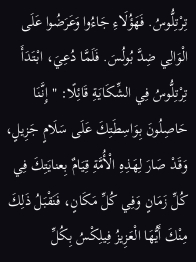تِرْتِلُّوسُ. فَهَؤُلَاءِ جَاءُوا وَعَرَضُوا عَلَى الْوَالِي ضِدَّ بُولُسَ. فَلَمَّا دُعِيَ، ابْتَدَأَ تِرْتِلُّوسُ فِي الشِّكَايَةِ قَائِلًا: " إِنَّنَا حَاصِلُونَ بِوَاسِطَتِكَ عَلَى سَلَامٍ جَزِيلٍ، وَقَدْ صَارَ لِهَذِهِ الْأُمَّةِ قِيَامٌ بِعنايَتِكَ فِي كُلِّ زَمَانٍ وَفِي كُلِّ مَكَانٍ، فَنَقْبَلُ ذَلِكَ مِنْكَ أَيُّهَا الْعَزِيزُ فِيلِكْسُ بِكُلِّ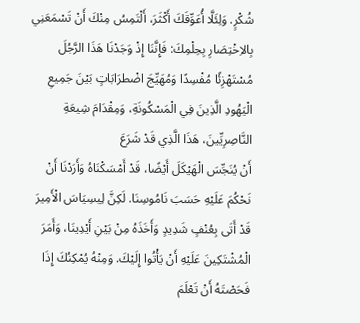شُكْرٍ. وَلِئَلَّا أُعَوِّقَكَ أَكْثَرَ، أَلْتَمِسُ مِنْكَ أَنْ تَسْمَعَنِي بِالاِخْتِصَارِ بِحِلْمِكَ: فَإِنَّنَا إِذْ وَجَدْنَا هَذَا الرَّجُلَ مُسْتَهْزِئًا مُفْسِدًا وَمُهَيِّجَ اضْطرَابَاتٍ بَيْنَ جَمِيعِ الْيَهُودِ الَّذِينَ فِي الْمَسْكُونَةِ، وَمِقْدَامَ شِيعَةِ النَّاصِرِيِّينَ، هَذَا الَّذِي قَدْ شَرَعَ
أَنْ يُنَجِّسَ الْهَيْكَلَ أَيْضًا، قَدْ أَمْسَكْنَاهُ وَأَرَدْنَا أَنْ نَحْكُمَ عَلَيْهِ حَسَبَ نَامُوسِنَا. لَكِنَّ لِيسِيَاسَ الْأَمِيرَ قَدْ أَتَى بِعُنْفٍ شَدِيدٍ وَأَخَذَهُ مِنْ بَيْنِ أَيْدِينَا، وَأَمَرَ الْمُشْتَكِينَ عَلَيْهِ أَنْ يَأْتُوا إِلَيْكَ. وَمِنْهُ يُمْكِنُكَ إِذَا فَحَصْتَهُ أَنْ تَعْلَمَ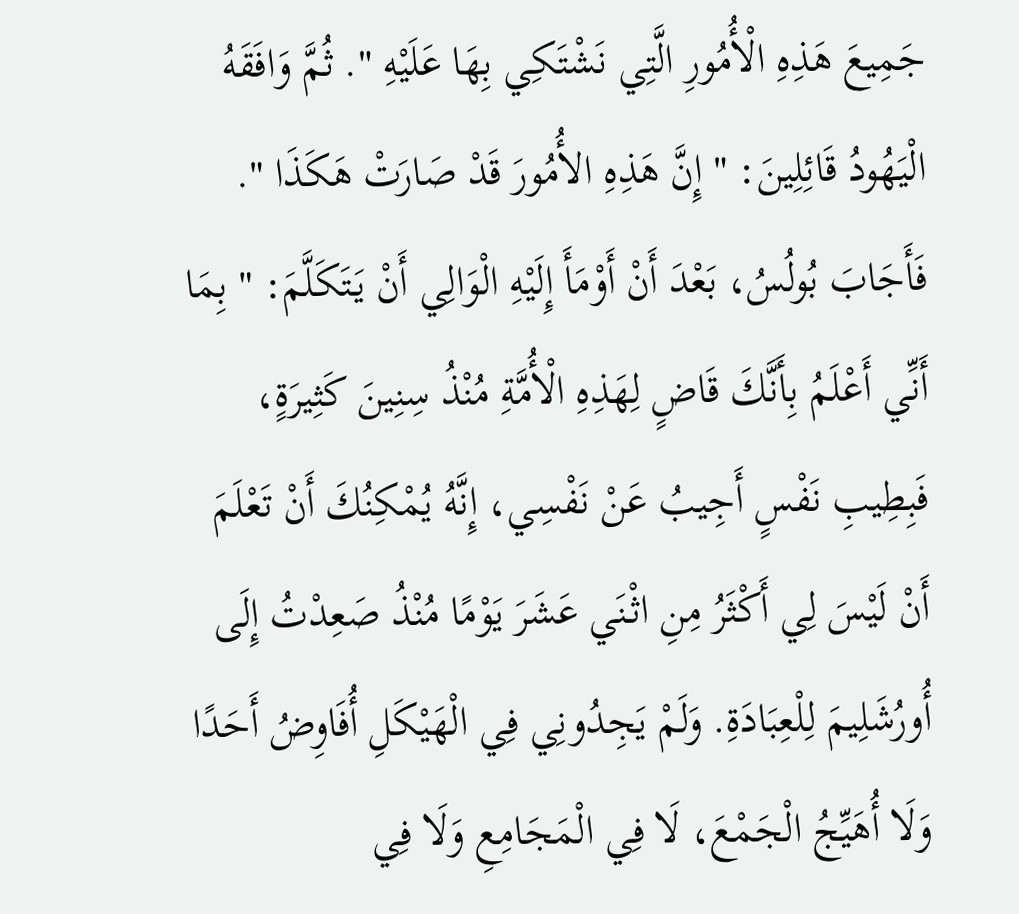جَمِيعَ هَذِهِ الْأُمُورِ الَّتِي نَشْتَكِي بِهَا عَلَيْهِ ". ثُمَّ وَافَقَهُ الْيَهُودُ قَائِلِينَ: " إِنَّ هَذِهِ الأُمُورَ قَدْ صَارَتْ هَكَذَا ".
فَأَجَابَ بُولُسُ، بَعْدَ أَنْ أَوْمَأَ إِلَيْهِ الْوَالِي أَنْ يَتَكَلَّمَ: " بِمَا أَنِّي أَعْلَمُ بِأَنَّكَ قَاضٍ لِهَذِهِ الْأُمَّةِ مُنْذُ سِنِينَ كَثِيرَةٍ، فَبِطِيبِ نَفْسٍ أَجِيبُ عَنْ نَفْسِي، إِنَّهُ يُمْكِنُكَ أَنْ تَعْلَمَ أَنْ لَيْسَ لِي أَكْثَرُ مِنِ اثْنَي عَشَرَ يَوْمًا مُنْذُ صَعِدْتُ إِلَى أُورُشَلِيمَ لِلْعِبَادَةِ. وَلَمْ يَجِدُونِي فِي الْهَيْكَلِ أُفَاوِضُ أَحَدًا وَلَا أُهَيِّجُ الْجَمْعَ، لَا فِي الْمَجَامِعِ وَلَا فِي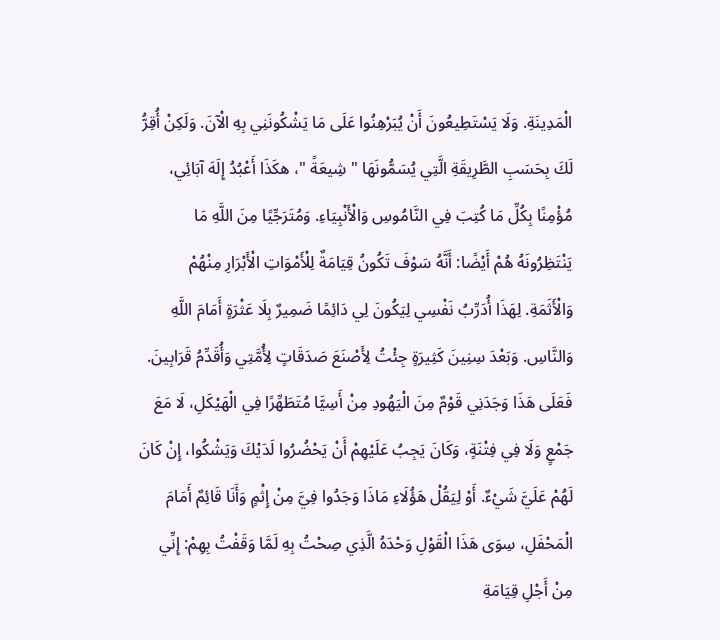الْمَدِينَةِ. وَلَا يَسْتَطِيعُونَ أَنْ يُبَرْهِنُوا عَلَى مَا يَشْكُونَنِي بِهِ الْآنَ. وَلَكِنْ أُقِرُّ لَكَ بِحَسَبِ الطَّرِيقَةِ الَّتِي يُسَمُّونَهَا " شِيعَةً "، هكَذَا أَعْبُدُ إِلَهَ آبَائِي، مُؤْمِنًا بِكُلِّ مَا كُتِبَ فِي النَّامُوسِ وَالْأَنْبِيَاءِ. وَمُتَرَجِّيًا مِنَ اللَّهِ مَا يَنْتَظِرُونَهُ هُمْ أَيْضًا: أَنَّهُ سَوْفَ تَكُونُ قِيَامَةٌ لِلْأَمْوَاتِ الْأَبْرَارِ مِنْهُمْ وَالْأَثَمَةِ. لِهَذَا أُدَرِّبُ نَفْسِي لِيَكُونَ لِي دَائِمًا ضَمِيرٌ بِلَا عَثْرَةٍ أَمَامَ اللَّهِ وَالنَّاسِ. وَبَعْدَ سِنِينَ كَثِيرَةٍ جِئْتُ لِأَصْنَعَ صَدَقَاتٍ لِأُمَّتِي وَأُقَدِّمُ قَرَابِينَ. فَعَلَى هَذَا وَجَدَنِي قَوْمٌ مِنَ الْيَهُودِ مِنْ أَسِيَّا مُتَطَهِّرًا فِي الْهَيْكَلِ، لَا مَعَ جَمْعٍ وَلَا فِي فِتْنَةٍ، وَكَانَ يَجِبُ عَلَيْهِمْ أَنْ يَحْضُرُوا لَدَيْكَ وَيَشْكُوا، إِنْ كَانَ لَهُمْ عَلَيَّ شَيْءٌ. أَوْ لِيَقُلْ هَؤُلَاءِ مَاذَا وَجَدُوا فِيَّ مِنْ إِثْمٍ وَأَنَا قَائِمٌ أَمَامَ الْمَحْفَلِ، سِوَى هَذَا الْقَوْلِ وَحْدَهُ الَّذِي صِحْتُ بِهِ لَمَّا وَقَفْتُ بِهِمْ: إِنِّي مِنْ أَجْلِ قِيَامَةِ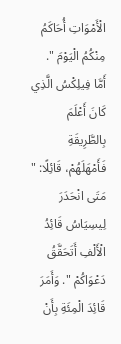الْأَمْوَاتِ أُحَاكَمُ مِنْكُمُ الْيَوْمَ ".
أَمَّا فِيلِكْسُ الَّذِي كَانَ أَعْلَمَ بِالطَّرِيقَةِ فَأَمْهَلَهُمْ، قَائِلًا: " مَتَى انْحَدَرَ لِيسِيَاسُ قَائِدُ الْأَلْفِ أَتَحَقَّقُ دَعْوَاكُمْ ". وَأَمَرَ قَائِدَ الْمِئَةِ بِأَنْ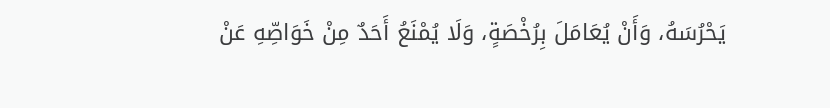يَحْرُسَهُ، وَأَنْ يُعَامَلَ بِرُخْصَةٍ، وَلَا يُمْنَعُ أَحَدٌ مِنْ خَوَاصِّهِ عَنْ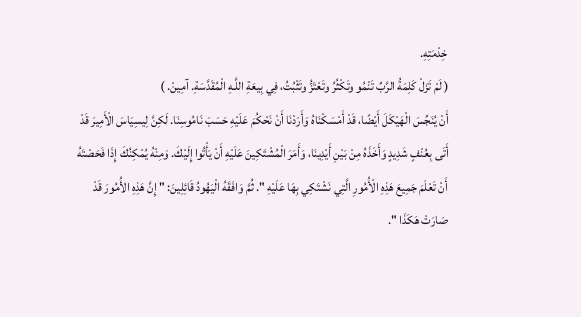خِدْمَتِهِ.
( لَمْ تَزَلْ كَلِمَةُ الرَّبِّ تَنْمُو وتَكْثُرُ وتَعْتَزُّ وتَثْبُتُ، فِي بِيعَةِ اللَّـهِ الْمُقَدَّسَةِ. آمِينْ. )
أَنْ يُنَجِّسَ الْهَيْكَلَ أَيْضًا، قَدْ أَمْسَكْنَاهُ وَأَرَدْنَا أَنْ نَحْكُمَ عَلَيْهِ حَسَبَ نَامُوسِنَا. لَكِنَّ لِيسِيَاسَ الْأَمِيرَ قَدْ أَتَى بِعُنْفٍ شَدِيدٍ وَأَخَذَهُ مِنْ بَيْنِ أَيْدِينَا، وَأَمَرَ الْمُشْتَكِينَ عَلَيْهِ أَنْ يَأْتُوا إِلَيْكَ. وَمِنْهُ يُمْكِنُكَ إِذَا فَحَصْتَهُ أَنْ تَعْلَمَ جَمِيعَ هَذِهِ الْأُمُورِ الَّتِي نَشْتَكِي بِهَا عَلَيْهِ ". ثُمَّ وَافَقَهُ الْيَهُودُ قَائِلِينَ: " إِنَّ هَذِهِ الأُمُورَ قَدْ صَارَتْ هَكَذَا ".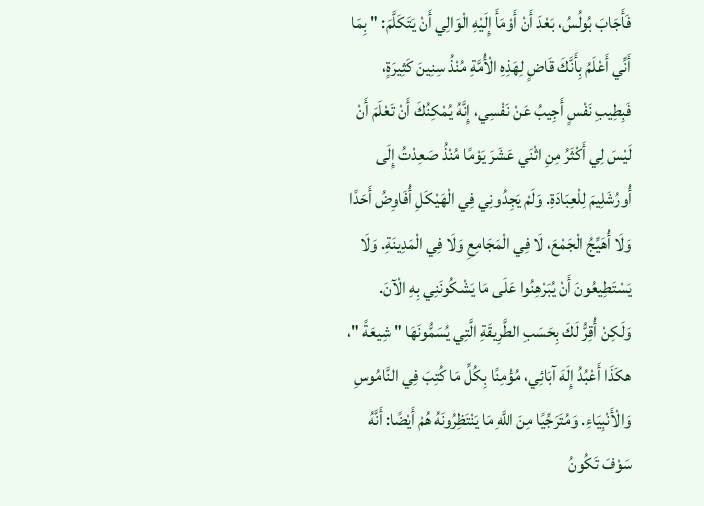فَأَجَابَ بُولُسُ، بَعْدَ أَنْ أَوْمَأَ إِلَيْهِ الْوَالِي أَنْ يَتَكَلَّمَ: " بِمَا أَنِّي أَعْلَمُ بِأَنَّكَ قَاضٍ لِهَذِهِ الْأُمَّةِ مُنْذُ سِنِينَ كَثِيرَةٍ، فَبِطِيبِ نَفْسٍ أَجِيبُ عَنْ نَفْسِي، إِنَّهُ يُمْكِنُكَ أَنْ تَعْلَمَ أَنْ لَيْسَ لِي أَكْثَرُ مِنِ اثْنَي عَشَرَ يَوْمًا مُنْذُ صَعِدْتُ إِلَى أُورُشَلِيمَ لِلْعِبَادَةِ. وَلَمْ يَجِدُونِي فِي الْهَيْكَلِ أُفَاوِضُ أَحَدًا وَلَا أُهَيِّجُ الْجَمْعَ، لَا فِي الْمَجَامِعِ وَلَا فِي الْمَدِينَةِ. وَلَا يَسْتَطِيعُونَ أَنْ يُبَرْهِنُوا عَلَى مَا يَشْكُونَنِي بِهِ الْآنَ. وَلَكِنْ أُقِرُّ لَكَ بِحَسَبِ الطَّرِيقَةِ الَّتِي يُسَمُّونَهَا " شِيعَةً "، هكَذَا أَعْبُدُ إِلَهَ آبَائِي، مُؤْمِنًا بِكُلِّ مَا كُتِبَ فِي النَّامُوسِ وَالْأَنْبِيَاءِ. وَمُتَرَجِّيًا مِنَ اللَّهِ مَا يَنْتَظِرُونَهُ هُمْ أَيْضًا: أَنَّهُ سَوْفَ تَكُونُ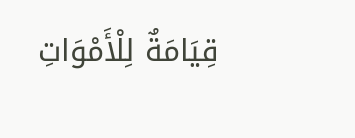قِيَامَةٌ لِلْأَمْوَاتِ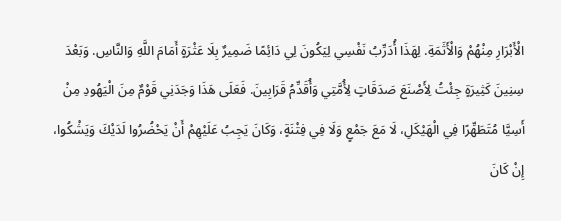الْأَبْرَارِ مِنْهُمْ وَالْأَثَمَةِ. لِهَذَا أُدَرِّبُ نَفْسِي لِيَكُونَ لِي دَائِمًا ضَمِيرٌ بِلَا عَثْرَةٍ أَمَامَ اللَّهِ وَالنَّاسِ. وَبَعْدَ سِنِينَ كَثِيرَةٍ جِئْتُ لِأَصْنَعَ صَدَقَاتٍ لِأُمَّتِي وَأُقَدِّمُ قَرَابِينَ. فَعَلَى هَذَا وَجَدَنِي قَوْمٌ مِنَ الْيَهُودِ مِنْ أَسِيَّا مُتَطَهِّرًا فِي الْهَيْكَلِ، لَا مَعَ جَمْعٍ وَلَا فِي فِتْنَةٍ، وَكَانَ يَجِبُ عَلَيْهِمْ أَنْ يَحْضُرُوا لَدَيْكَ وَيَشْكُوا، إِنْ كَانَ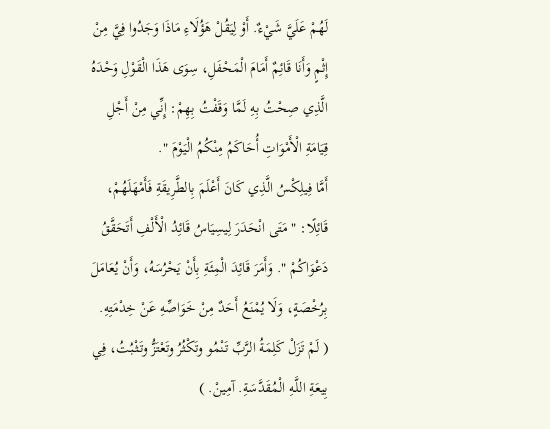لَهُمْ عَلَيَّ شَيْءٌ. أَوْ لِيَقُلْ هَؤُلَاءِ مَاذَا وَجَدُوا فِيَّ مِنْ إِثْمٍ وَأَنَا قَائِمٌ أَمَامَ الْمَحْفَلِ، سِوَى هَذَا الْقَوْلِ وَحْدَهُ الَّذِي صِحْتُ بِهِ لَمَّا وَقَفْتُ بِهِمْ: إِنِّي مِنْ أَجْلِ قِيَامَةِ الْأَمْوَاتِ أُحَاكَمُ مِنْكُمُ الْيَوْمَ ".
أَمَّا فِيلِكْسُ الَّذِي كَانَ أَعْلَمَ بِالطَّرِيقَةِ فَأَمْهَلَهُمْ، قَائِلًا: " مَتَى انْحَدَرَ لِيسِيَاسُ قَائِدُ الْأَلْفِ أَتَحَقَّقُ دَعْوَاكُمْ ". وَأَمَرَ قَائِدَ الْمِئَةِ بِأَنْ يَحْرُسَهُ، وَأَنْ يُعَامَلَ بِرُخْصَةٍ، وَلَا يُمْنَعُ أَحَدٌ مِنْ خَوَاصِّهِ عَنْ خِدْمَتِهِ.
( لَمْ تَزَلْ كَلِمَةُ الرَّبِّ تَنْمُو وتَكْثُرُ وتَعْتَزُّ وتَثْبُتُ، فِي بِيعَةِ اللَّـهِ الْمُقَدَّسَةِ. آمِينْ. )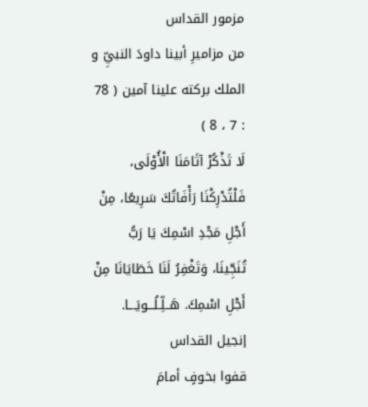مزمور القداس
من مزاميرِ أبينا داودَ النبيِّ و الملك بركته علينا آمين ( 78 : 7 ، 8 )
لَا تَذْكُرْ آثَامَنَا الْأُوْلَى، فَلْتُدْرِكْنَا رَأْفَاتُكَ سَرِيعًا، مِنْ أَجْلِ مَجْدِ اسْمِكَ يَا رَبُّ تُنَجِّينَا، وَتَغْفِرُ لَنَا خَطَايَانَا مِنْ أَجْلِ اسْمِكَ. هَــلِّـلُـــويَـــا.
إنجيل القداس
قفوا بخوفٍ أمامَ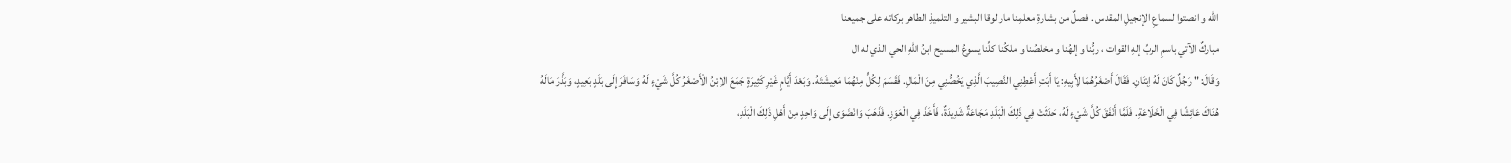الله و انصتوا لسماعِ الإنجيلِ المقدس . فصلٌ من بشارةِ معلمِنا مار لوقا البشير و التلميذِ الطاهر بركاته على جميعنا
مباركٌ الآتي باسمِ الربِّ إلهِ القوات ، ربُّنا و إلهُنا و مخلصُنا و ملكُنا كلِّنا يسوعُ المسيح ابنُ اللهِ الحي الذي له ال
وَقَالَ: " رَجُلٌ كَانَ لَهُ اِبْنَانِ. فَقَالَ أَصْغَرُهُمَا لِأَبِيهِ: يَا أَبَتِ أَعْطِنِي النَّصِيبَ الَّذِي يَخُصُّنِي مِنَ الْمَالِ. فَقَسَمَ لِكُلٍّ مِنْهُمَا مَعِيشَتَهُ. وَبَعْدَ أَيَّامٍ غَيْرِ كَثِيرَةٍ جَمَعَ الاِبْنُ الْأَصْغَرُ كُلَّ شَيْءٍ لَهُ وَسَافَرَ إِلَى بَلَدٍ بَعِيدٍ، وَبَذَّرَ مَالَهُ هُنَاكَ عَائِشًا فِي الْخَلَاعَةِ. فَلَمَّا أَنْفَقَ كُلَّ شَيْءٍ لَهُ، حَدَثَتْ فِي ذَلِكَ الْبَلَدِ مَجَاعَةٌ شَدِيدَةٌ، فَأَخَذَ فِي الْعَوَزِ. فَذَهَبَ وَانْضَوَى إِلَى وَاحِدٍ مِنْ أَهْلِ ذَلِكَ الْبَلَدِ،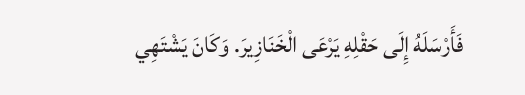فَأَرْسَلَهُ إِلَى حَقْلِهِ يَرْعَى الْخَنَازِيرَ. وَكَانَ يَشْتَهِي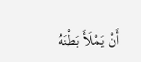أَنْ يَمْلَأَ بَطْنَهُ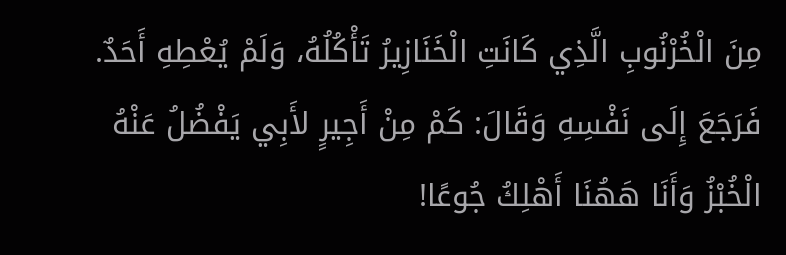مِنَ الْخُرْنُوبِ الَّذِي كَانَتِ الْخَنَازِيرُ تَأْكُلُهُ، وَلَمْ يُعْطِهِ أَحَدٌ. فَرَجَعَ إِلَى نَفْسِهِ وَقَالَ: كَمْ مِنْ أَجِيرٍ لأَبِي يَفْضُلُ عَنْهُ الْخُبْزُ وَأَنَا هَهُنَا أَهْلِكُ جُوعًا!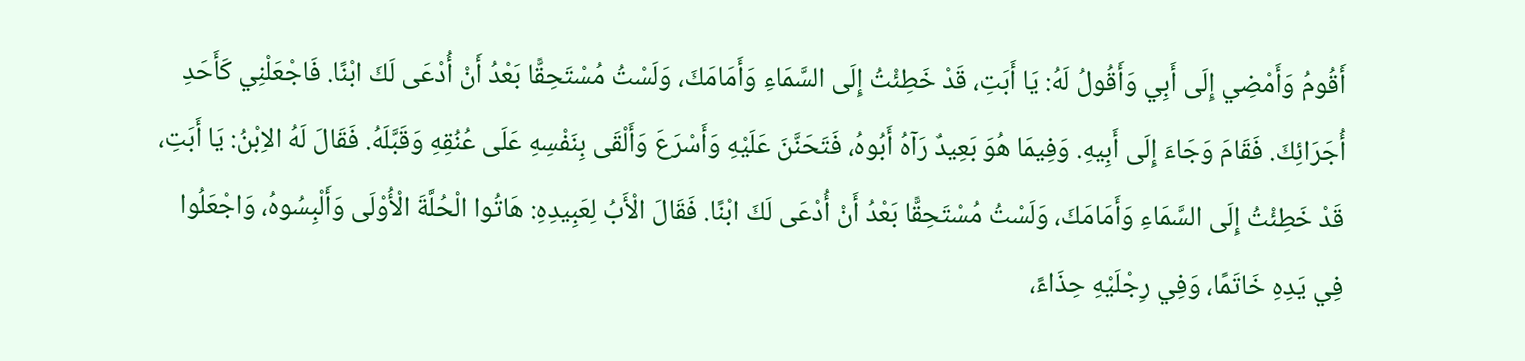أَقُومُ وَأَمْضِي إِلَى أَبِي وَأَقُولُ لَهُ: يَا أَبَتِ، قَدْ خَطِئْتُ إِلَى السَّمَاءِ وَأَمَامَكَ، وَلَسْتُ مُسْتَحِقًّا بَعْدُ أَنْ أُدْعَى لَكَ ابْنًا. فَاجْعَلْنِي كَأَحَدِ أُجَرَائِكَ. فَقَامَ وَجَاءَ إِلَى أَبِيهِ. وَفِيمَا هُوَ بَعِيدٌ رَآهُ أَبُوهُ، فَتَحَنَّنَ عَلَيْهِ وَأَسْرَعَ وَأَلْقَى بِنَفْسِهِ عَلَى عُنُقِهِ وَقَبَّلَهُ. فَقَالَ لَهُ الاِبْنُ: يَا أَبَتِ، قَدْ خَطِئْتُ إِلَى السَّمَاءِ وَأَمَامَكَ، وَلَسْتُ مُسْتَحِقًّا بَعْدُ أَنْ أُدْعَى لَكَ ابْنًا. فَقَالَ الْأَبُ لِعَبِيدِهِ: هَاتُوا الْحُلَّةَ الْأُوْلَى وَأَلْبِسُوهُ، وَاجْعَلُوا فِي يَدِهِ خَاتَمًا، وَفِي رِجْلَيْهِ حِذَاءً،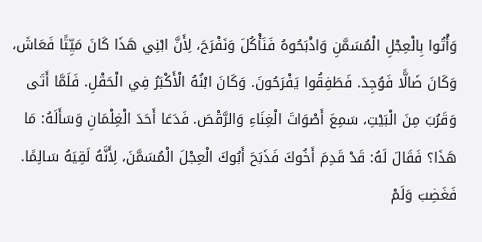وَأْتُوا بِالْعِجْلِ الْمُسَمَّنِ وَاذْبَحُوهُ فَنَأْكُلَ وَنَفْرَحَ، لِأَنَّ ابْنِي هَذَا كَانَ مَيِّتًا فَعَاشَ، وَكَانَ ضَالًّا فَوُجِدَ. فَطَفِقُوا يَفْرَحُونَ. وَكَانَ ابْنُهُ الْأَكْبَرُ فِي الْحَقْلِ. فَلَمَّا أَتَى وَقَرُبَ مِنَ الْبَيْتِ، سَمِعَ أَصْوَاتَ الْغِنَاءِ وَالرَّقْصَ. فَدَعَا أَحَدَ الْغِلْمَانِ وَسَأَلَهُ: مَا هَذَا؟ فَقَالَ لَهُ: قَدْ قَدِمَ أَخُوكَ فَذَبَحَ أَبُوكَ الْعِجْلَ الْمُسَمَّنَ، لِأَنَّهُ لَقِيَهُ سَالِمًا. فَغَضِبَ وَلَمْ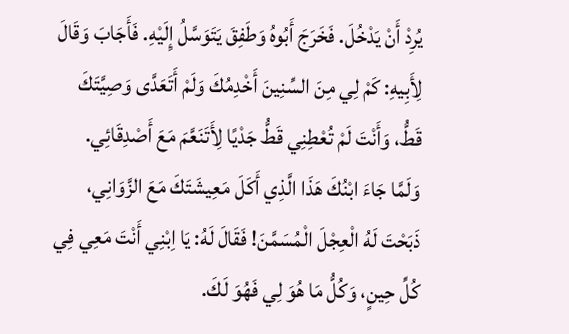يُرِدْ أَنْ يَدْخُلَ. فَخَرَجَ أَبُوهُ وَطَفِقَ يَتَوَسَّلُ إِلَيْهِ. فَأَجَابَ وَقَالَ لِأَبِيهِ: كَمْ لِي مِنَ السِّنِينَ أَخْدِمُكَ وَلَمْ أَتَعَدَّى وَصِيَّتَكَ قَطُّ، وَأَنْتَ لَمْ تُعْطِنِي قَطُّ جَدْيًا لِأَتَنَعَّمَ مَعَ أَصْدِقَائِي. وَلَمَّا جَاءَ ابْنُكَ هَذَا الَّذِي أَكَلَ مَعِيشَتَكَ مَعَ الزَّوَانِي، ذَبَحْتَ لَهُ الْعِجْلَ الْمُسَمَّنَ! فَقَالَ لَهُ: يَا اِبْنِي أَنْتَ مَعِي فِي كُلِّ حِينٍ، وَكُلُّ مَا هُوَ لِي فَهُوَ لَكَ.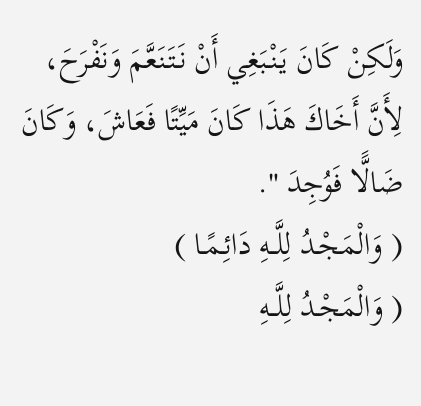وَلَكِنْ كَانَ يَنْبَغِي أَنْ نَتَنَعَّمَ وَنَفْرَحَ، لِأَنَّ أَخَاكَ هَذَا كَانَ مَيِّتًا فَعَاشَ، وَكَانَ ضَالًّا فَوُجِدَ ".
( وَالْمَجْـدُ لِلَّــهِ دَائِـمًـا )
( وَالْمَجْـدُ لِلَّــهِ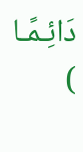دَائِـمًـا )